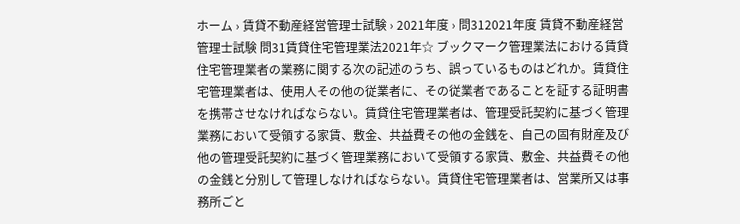ホーム › 賃貸不動産経営管理士試験 › 2021年度 › 問312021年度 賃貸不動産経営管理士試験 問31賃貸住宅管理業法2021年☆ ブックマーク管理業法における賃貸住宅管理業者の業務に関する次の記述のうち、誤っているものはどれか。賃貸住宅管理業者は、使用人その他の従業者に、その従業者であることを証する証明書を携帯させなければならない。賃貸住宅管理業者は、管理受託契約に基づく管理業務において受領する家賃、敷金、共益費その他の金銭を、自己の固有財産及び他の管理受託契約に基づく管理業務において受領する家賃、敷金、共益費その他の金銭と分別して管理しなければならない。賃貸住宅管理業者は、営業所又は事務所ごと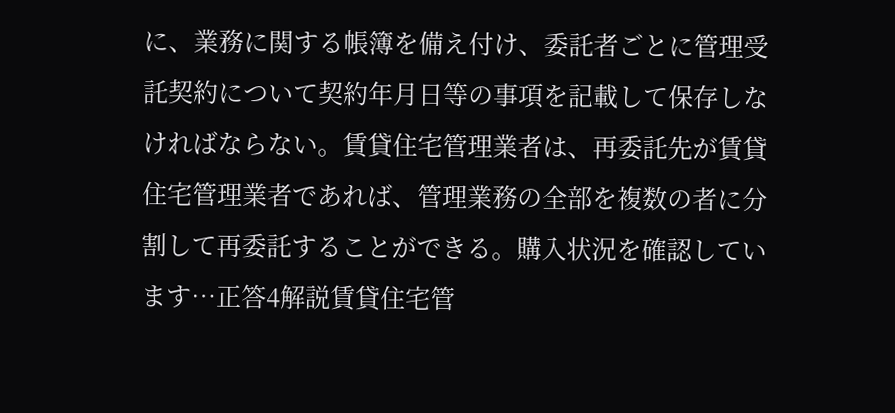に、業務に関する帳簿を備え付け、委託者ごとに管理受託契約について契約年月日等の事項を記載して保存しなければならない。賃貸住宅管理業者は、再委託先が賃貸住宅管理業者であれば、管理業務の全部を複数の者に分割して再委託することができる。購入状況を確認しています…正答4解説賃貸住宅管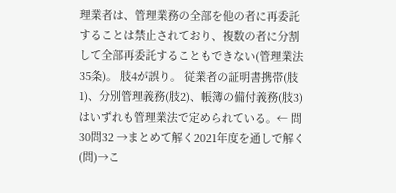理業者は、管理業務の全部を他の者に再委託することは禁止されており、複数の者に分割して全部再委託することもできない(管理業法35条)。 肢4が誤り。 従業者の証明書携帯(肢1)、分別管理義務(肢2)、帳簿の備付義務(肢3)はいずれも管理業法で定められている。← 問30問32 →まとめて解く2021年度を通しで解く(問)→こ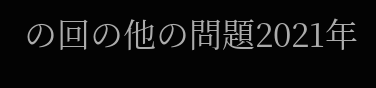の回の他の問題2021年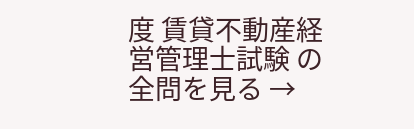度 賃貸不動産経営管理士試験 の全問を見る →